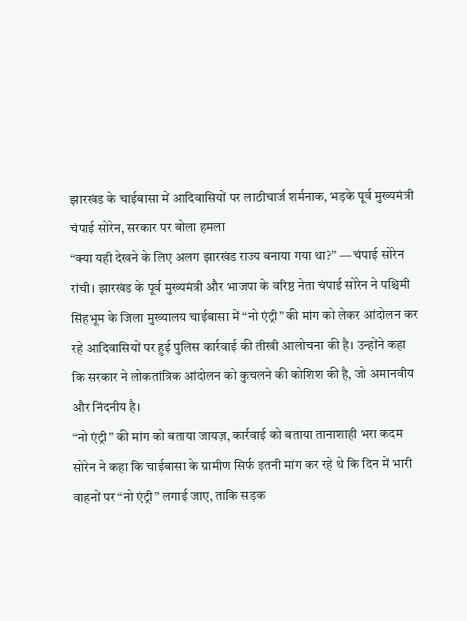झारखंड के चाईबासा में आदिवासियों पर लाठीचार्ज शर्मनाक, भड़के पूर्व मुख्यमंत्री चंपाई सोरेन, सरकार पर बोला हमला
“क्या यही देखने के लिए अलग झारखंड राज्य बनाया गया था?” — चंपाई सोरेन
रांची। झारखंड के पूर्व मुख्यमंत्री और भाजपा के वरिष्ठ नेता चंपाई सोरेन ने पश्चिमी सिंहभूम के जिला मुख्यालय चाईबासा में “नो एंट्री” की मांग को लेकर आंदोलन कर रहे आदिवासियों पर हुई पुलिस कार्रवाई की तीखी आलोचना की है। उन्होंने कहा कि सरकार ने लोकतांत्रिक आंदोलन को कुचलने की कोशिश की है, जो अमानवीय और निंदनीय है।
“नो एंट्री” की मांग को बताया जायज़, कार्रवाई को बताया तानाशाही भरा कदम
सोरेन ने कहा कि चाईबासा के ग्रामीण सिर्फ इतनी मांग कर रहे थे कि दिन में भारी वाहनों पर “नो एंट्री” लगाई जाए, ताकि सड़क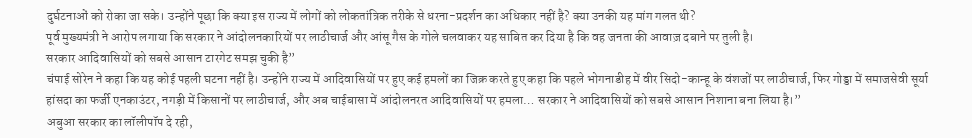दुर्घटनाओं को रोका जा सके। उन्होंने पूछा कि क्या इस राज्य में लोगों को लोकतांत्रिक तरीके से धरना-प्रदर्शन का अधिकार नहीं है? क्या उनकी यह मांग गलत थी?
पूर्व मुख्यमंत्री ने आरोप लगाया कि सरकार ने आंदोलनकारियों पर लाठीचार्ज और आंसू गैस के गोले चलवाकर यह साबित कर दिया है कि वह जनता की आवाज़ दबाने पर तुली है।
सरकार आदिवासियों को सबसे आसान टारगेट समझ चुकी है”
चंपाई सोरेन ने कहा कि यह कोई पहली घटना नहीं है। उन्होंने राज्य में आदिवासियों पर हुए कई हमलों का जिक्र करते हुए कहा कि पहले भोगनाडीह में वीर सिदो-कान्हू के वंशजों पर लाठीचार्ज, फिर गोड्डा में समाजसेवी सूर्या हांसदा का फर्जी एनकाउंटर, नगड़ी में किसानों पर लाठीचार्ज, और अब चाईबासा में आंदोलनरत आदिवासियों पर हमला… सरकार ने आदिवासियों को सबसे आसान निशाना बना लिया है।”
अबुआ सरकार का लॉलीपॉप दे रही,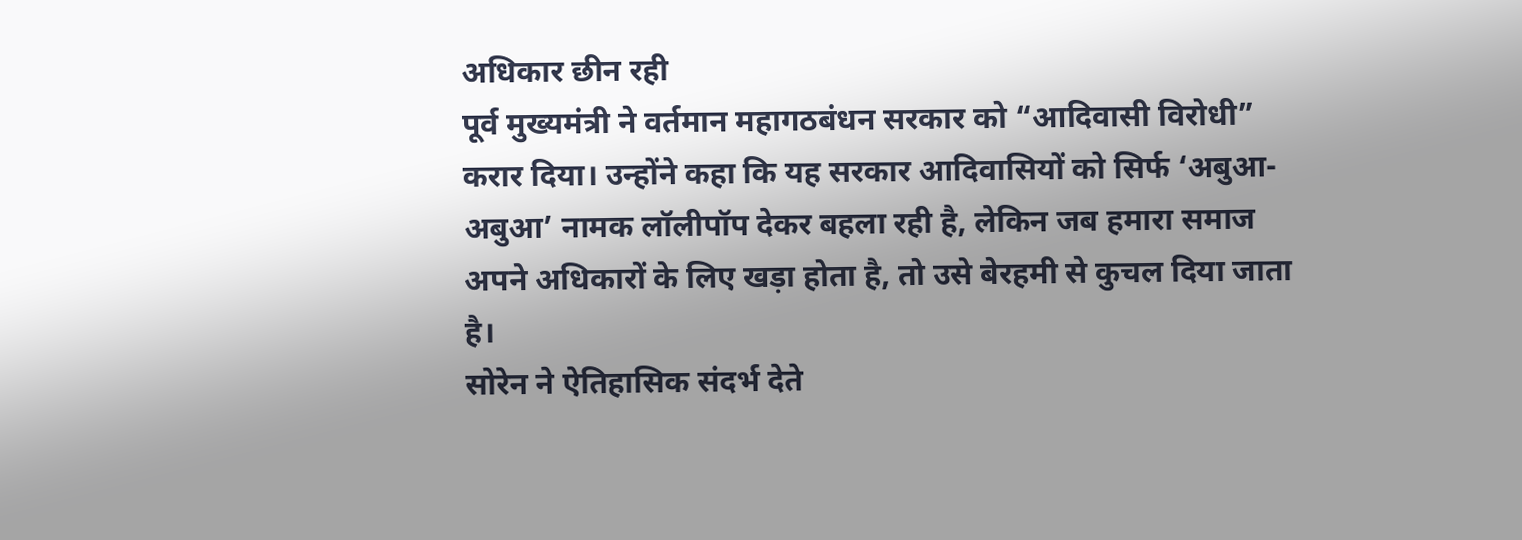अधिकार छीन रही
पूर्व मुख्यमंत्री ने वर्तमान महागठबंधन सरकार को “आदिवासी विरोधी” करार दिया। उन्होंने कहा कि यह सरकार आदिवासियों को सिर्फ ‘अबुआ-अबुआ’ नामक लॉलीपॉप देकर बहला रही है, लेकिन जब हमारा समाज अपने अधिकारों के लिए खड़ा होता है, तो उसे बेरहमी से कुचल दिया जाता है।
सोरेन ने ऐतिहासिक संदर्भ देते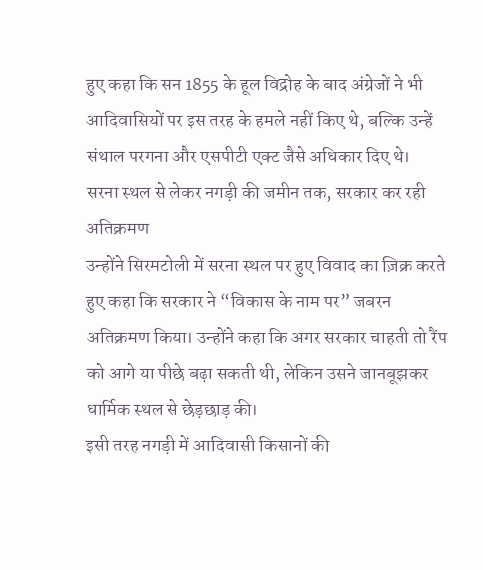हुए कहा कि सन 1855 के हूल विद्रोह के बाद अंग्रेजों ने भी आदिवासियों पर इस तरह के हमले नहीं किए थे, बल्कि उन्हें संथाल परगना और एसपीटी एक्ट जैसे अधिकार दिए थे।
सरना स्थल से लेकर नगड़ी की जमीन तक, सरकार कर रही अतिक्रमण
उन्होंने सिरमटोली में सरना स्थल पर हुए विवाद का ज़िक्र करते हुए कहा कि सरकार ने “विकास के नाम पर” जबरन अतिक्रमण किया। उन्होंने कहा कि अगर सरकार चाहती तो रैंप को आगे या पीछे बढ़ा सकती थी, लेकिन उसने जानबूझकर धार्मिक स्थल से छेड़छाड़ की।
इसी तरह नगड़ी में आदिवासी किसानों की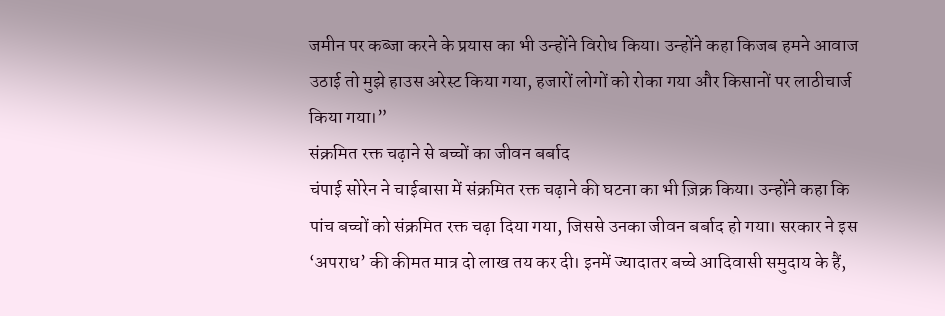जमीन पर कब्जा करने के प्रयास का भी उन्होंने विरोध किया। उन्होंने कहा किजब हमने आवाज उठाई तो मुझे हाउस अरेस्ट किया गया, हजारों लोगों को रोका गया और किसानों पर लाठीचार्ज किया गया।”
संक्रमित रक्त चढ़ाने से बच्चों का जीवन बर्बाद
चंपाई सोरेन ने चाईबासा में संक्रमित रक्त चढ़ाने की घटना का भी ज़िक्र किया। उन्होंने कहा कि पांच बच्चों को संक्रमित रक्त चढ़ा दिया गया, जिससे उनका जीवन बर्बाद हो गया। सरकार ने इस ‘अपराध’ की कीमत मात्र दो लाख तय कर दी। इनमें ज्यादातर बच्चे आदिवासी समुदाय के हैं,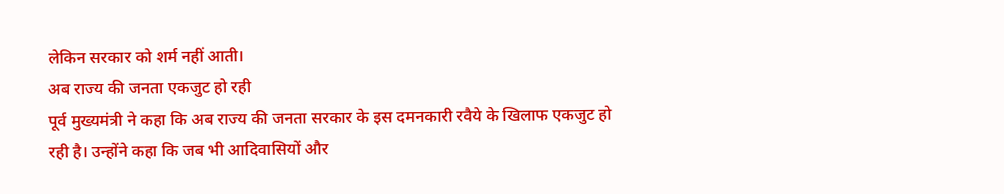लेकिन सरकार को शर्म नहीं आती।
अब राज्य की जनता एकजुट हो रही
पूर्व मुख्यमंत्री ने कहा कि अब राज्य की जनता सरकार के इस दमनकारी रवैये के खिलाफ एकजुट हो रही है। उन्होंने कहा कि जब भी आदिवासियों और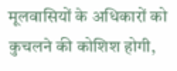मूलवासियों के अधिकारों को कुचलने की कोशिश होगी,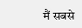मैं सबसे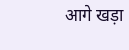आगे खड़ा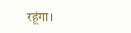रहूंगा।